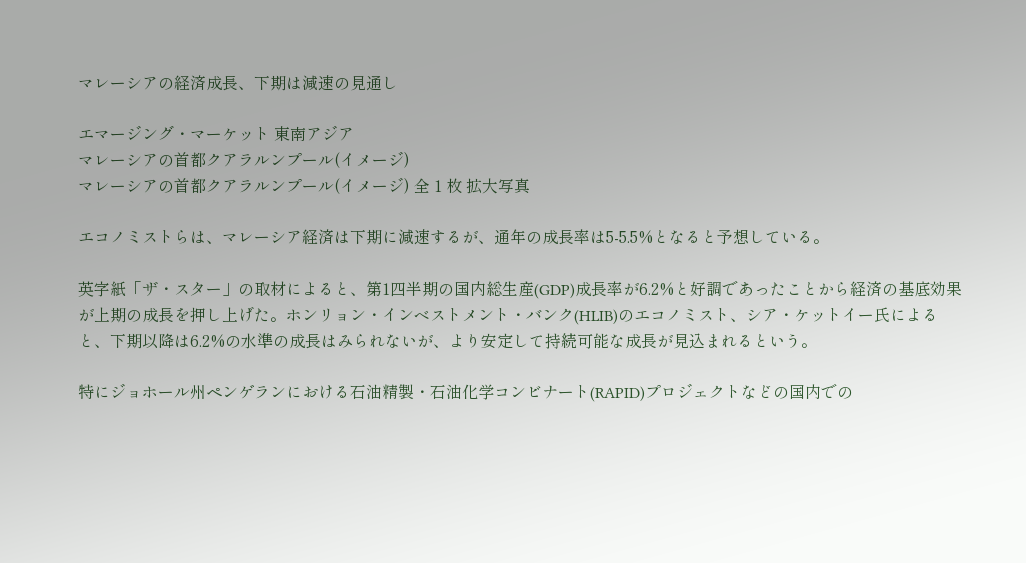マレーシアの経済成長、下期は減速の見通し

エマージング・マーケット 東南アジア
マレーシアの首都クアラルンプール(イメージ)
マレーシアの首都クアラルンプール(イメージ) 全 1 枚 拡大写真

エコノミストらは、マレーシア経済は下期に減速するが、通年の成長率は5-5.5%となると予想している。

英字紙「ザ・スター」の取材によると、第1四半期の国内総生産(GDP)成長率が6.2%と好調であったことから経済の基底効果が上期の成長を押し上げた。ホンリョン・インベストメント・バンク(HLIB)のエコノミスト、シア・ケットイー氏によると、下期以降は6.2%の水準の成長はみられないが、より安定して持続可能な成長が見込まれるという。

特にジョホール州ペンゲランにおける石油精製・石油化学コンビナート(RAPID)プロジェクトなどの国内での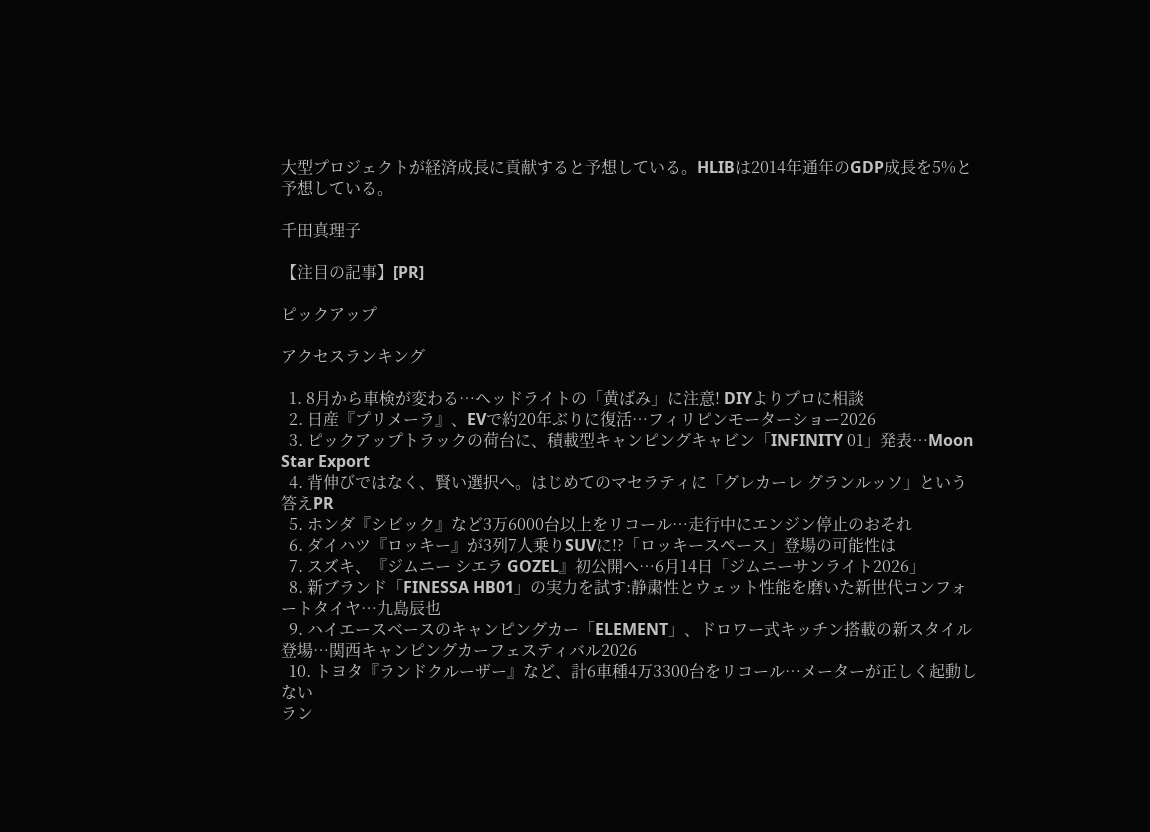大型プロジェクトが経済成長に貢献すると予想している。HLIBは2014年通年のGDP成長を5%と予想している。

千田真理子

【注目の記事】[PR]

ピックアップ

アクセスランキング

  1. 8月から車検が変わる…ヘッドライトの「黄ばみ」に注意! DIYよりプロに相談
  2. 日産『プリメーラ』、EVで約20年ぶりに復活…フィリピンモーターショー2026
  3. ピックアップトラックの荷台に、積載型キャンピングキャビン「INFINITY 01」発表…Moon Star Export
  4. 背伸びではなく、賢い選択へ。はじめてのマセラティに「グレカーレ グランルッソ」という答えPR
  5. ホンダ『シビック』など3万6000台以上をリコール…走行中にエンジン停止のおそれ
  6. ダイハツ『ロッキー』が3列7人乗りSUVに!?「ロッキースペース」登場の可能性は
  7. スズキ、『ジムニー シエラ GOZEL』初公開へ…6月14日「ジムニーサンライト2026」
  8. 新ブランド「FINESSA HB01」の実力を試す:静粛性とウェット性能を磨いた新世代コンフォートタイヤ…九島辰也
  9. ハイエースベースのキャンピングカー「ELEMENT」、ドロワー式キッチン搭載の新スタイル登場…関西キャンピングカーフェスティバル2026
  10. トヨタ『ランドクルーザー』など、計6車種4万3300台をリコール…メーターが正しく起動しない
ラン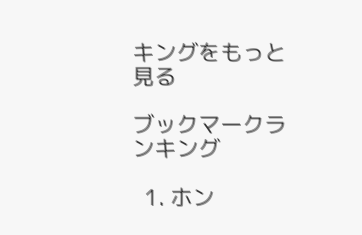キングをもっと見る

ブックマークランキング

  1. ホン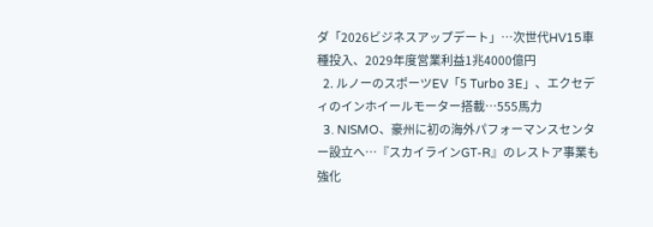ダ「2026ビジネスアップデート」…次世代HV15車種投入、2029年度営業利益1兆4000億円
  2. ルノーのスポーツEV「5 Turbo 3E」、エクセディのインホイールモーター搭載…555馬力
  3. NISMO、豪州に初の海外パフォーマンスセンター設立へ…『スカイラインGT-R』のレストア事業も強化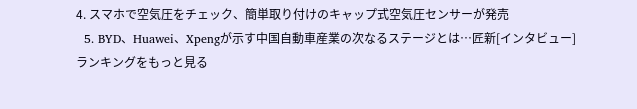4. スマホで空気圧をチェック、簡単取り付けのキャップ式空気圧センサーが発売
  5. BYD、Huawei、Xpengが示す中国自動車産業の次なるステージとは…匠新[インタビュー]
ランキングをもっと見る